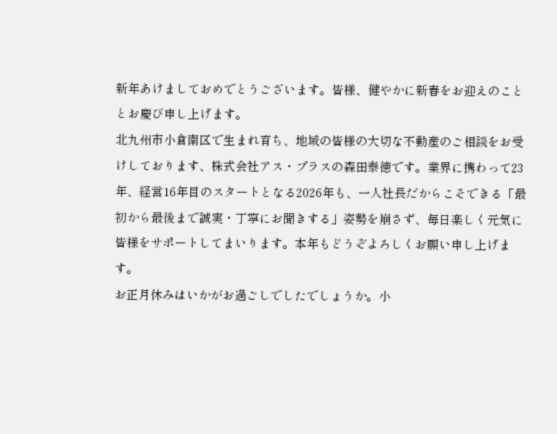新年あけましておめでとうございます。皆様、健やかに新春をお迎えのこととお慶び申し上げます。
北九州市小倉南区で生まれ育ち、地域の皆様の大切な不動産のご相談をお受けしております、株式会社アス・プラスの森田泰徳です。業界に携わって23年、経営16年目のスタートとなる2026年も、一人社長だからこそできる「最初から最後まで誠実・丁寧にお聞きする」姿勢を崩さず、毎日楽しく元気に皆様をサポートしてまいります。本年もどうぞよろしくお願い申し上げます。
お正月休みはいかがお過ごしでしたでしょうか。小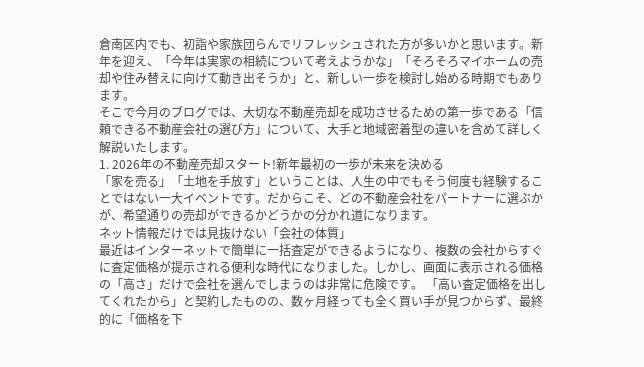倉南区内でも、初詣や家族団らんでリフレッシュされた方が多いかと思います。新年を迎え、「今年は実家の相続について考えようかな」「そろそろマイホームの売却や住み替えに向けて動き出そうか」と、新しい一歩を検討し始める時期でもあります。
そこで今月のブログでは、大切な不動産売却を成功させるための第一歩である「信頼できる不動産会社の選び方」について、大手と地域密着型の違いを含めて詳しく解説いたします。
1. 2026年の不動産売却スタート!新年最初の一歩が未来を決める
「家を売る」「土地を手放す」ということは、人生の中でもそう何度も経験することではない一大イベントです。だからこそ、どの不動産会社をパートナーに選ぶかが、希望通りの売却ができるかどうかの分かれ道になります。
ネット情報だけでは見抜けない「会社の体質」
最近はインターネットで簡単に一括査定ができるようになり、複数の会社からすぐに査定価格が提示される便利な時代になりました。しかし、画面に表示される価格の「高さ」だけで会社を選んでしまうのは非常に危険です。 「高い査定価格を出してくれたから」と契約したものの、数ヶ月経っても全く買い手が見つからず、最終的に「価格を下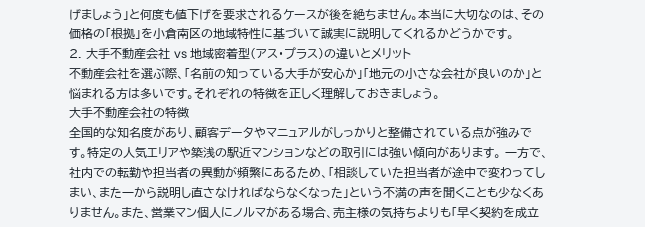げましょう」と何度も値下げを要求されるケースが後を絶ちません。本当に大切なのは、その価格の「根拠」を小倉南区の地域特性に基づいて誠実に説明してくれるかどうかです。
2. 大手不動産会社 vs 地域密着型(アス・プラス)の違いとメリット
不動産会社を選ぶ際、「名前の知っている大手が安心か」「地元の小さな会社が良いのか」と悩まれる方は多いです。それぞれの特徴を正しく理解しておきましょう。
大手不動産会社の特徴
全国的な知名度があり、顧客データやマニュアルがしっかりと整備されている点が強みです。特定の人気エリアや築浅の駅近マンションなどの取引には強い傾向があります。 一方で、社内での転勤や担当者の異動が頻繁にあるため、「相談していた担当者が途中で変わってしまい、また一から説明し直さなければならなくなった」という不満の声を聞くことも少なくありません。また、営業マン個人にノルマがある場合、売主様の気持ちよりも「早く契約を成立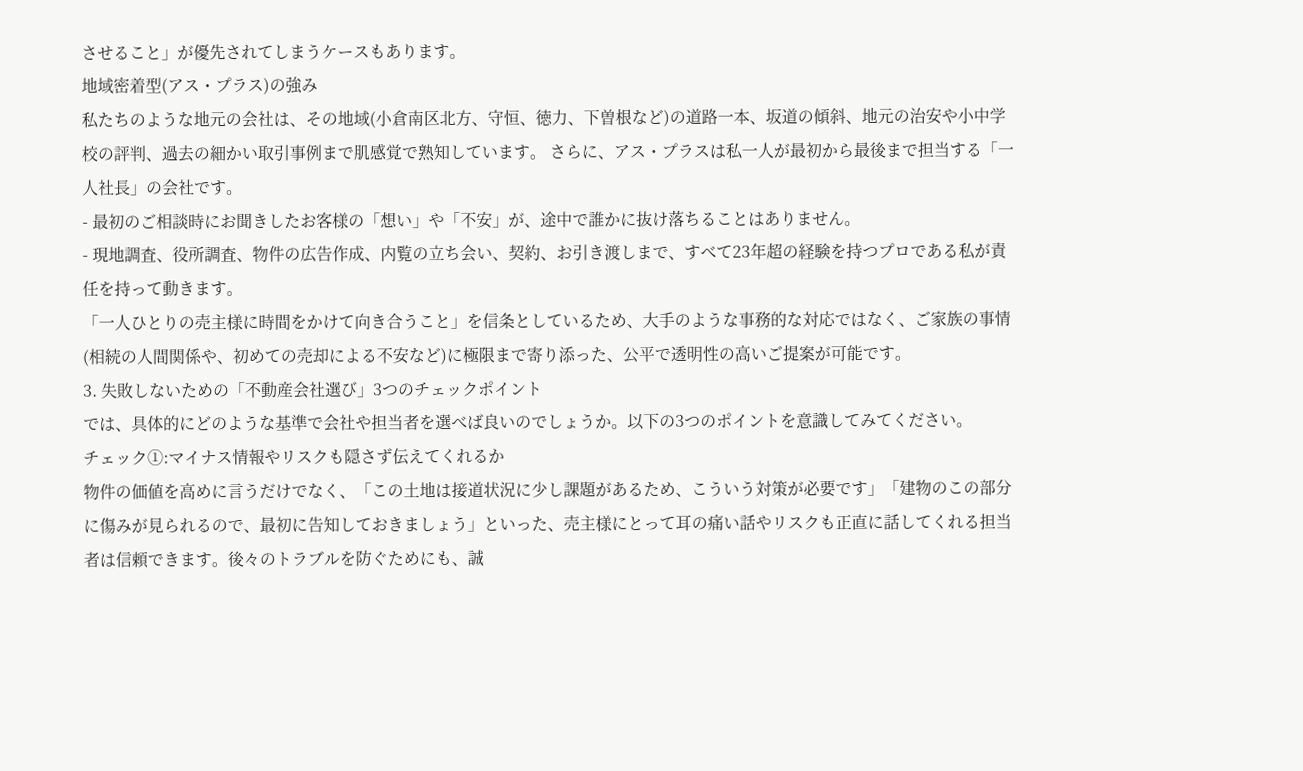させること」が優先されてしまうケースもあります。
地域密着型(アス・プラス)の強み
私たちのような地元の会社は、その地域(小倉南区北方、守恒、徳力、下曽根など)の道路一本、坂道の傾斜、地元の治安や小中学校の評判、過去の細かい取引事例まで肌感覚で熟知しています。 さらに、アス・プラスは私一人が最初から最後まで担当する「一人社長」の会社です。
- 最初のご相談時にお聞きしたお客様の「想い」や「不安」が、途中で誰かに抜け落ちることはありません。
- 現地調査、役所調査、物件の広告作成、内覧の立ち会い、契約、お引き渡しまで、すべて23年超の経験を持つプロである私が責任を持って動きます。
「一人ひとりの売主様に時間をかけて向き合うこと」を信条としているため、大手のような事務的な対応ではなく、ご家族の事情(相続の人間関係や、初めての売却による不安など)に極限まで寄り添った、公平で透明性の高いご提案が可能です。
3. 失敗しないための「不動産会社選び」3つのチェックポイント
では、具体的にどのような基準で会社や担当者を選べば良いのでしょうか。以下の3つのポイントを意識してみてください。
チェック①:マイナス情報やリスクも隠さず伝えてくれるか
物件の価値を高めに言うだけでなく、「この土地は接道状況に少し課題があるため、こういう対策が必要です」「建物のこの部分に傷みが見られるので、最初に告知しておきましょう」といった、売主様にとって耳の痛い話やリスクも正直に話してくれる担当者は信頼できます。後々のトラブルを防ぐためにも、誠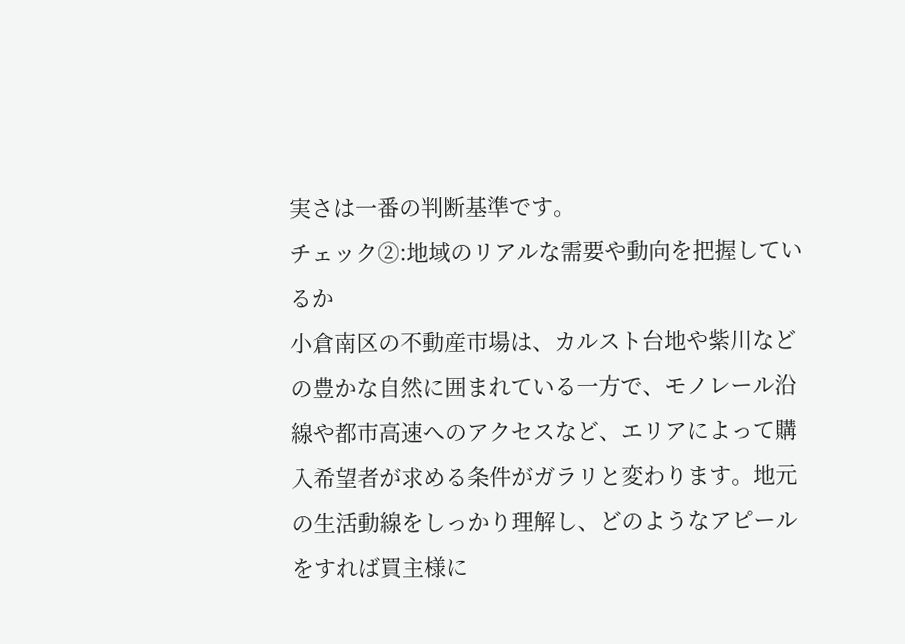実さは一番の判断基準です。
チェック②:地域のリアルな需要や動向を把握しているか
小倉南区の不動産市場は、カルスト台地や紫川などの豊かな自然に囲まれている一方で、モノレール沿線や都市高速へのアクセスなど、エリアによって購入希望者が求める条件がガラリと変わります。地元の生活動線をしっかり理解し、どのようなアピールをすれば買主様に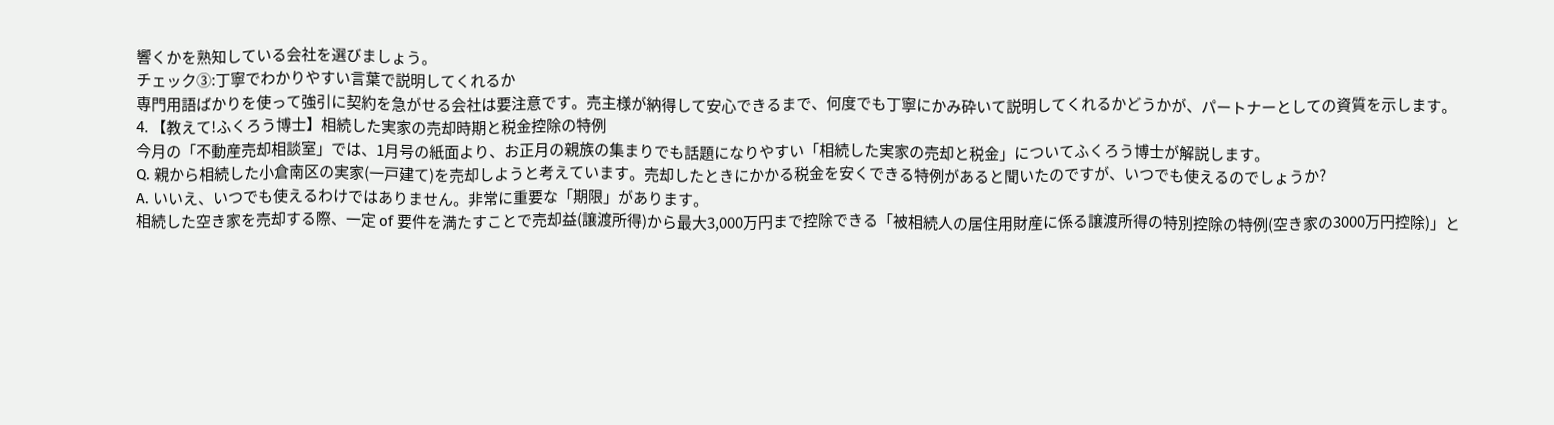響くかを熟知している会社を選びましょう。
チェック③:丁寧でわかりやすい言葉で説明してくれるか
専門用語ばかりを使って強引に契約を急がせる会社は要注意です。売主様が納得して安心できるまで、何度でも丁寧にかみ砕いて説明してくれるかどうかが、パートナーとしての資質を示します。
4. 【教えて!ふくろう博士】相続した実家の売却時期と税金控除の特例
今月の「不動産売却相談室」では、1月号の紙面より、お正月の親族の集まりでも話題になりやすい「相続した実家の売却と税金」についてふくろう博士が解説します。
Q. 親から相続した小倉南区の実家(一戸建て)を売却しようと考えています。売却したときにかかる税金を安くできる特例があると聞いたのですが、いつでも使えるのでしょうか?
A. いいえ、いつでも使えるわけではありません。非常に重要な「期限」があります。
相続した空き家を売却する際、一定 of 要件を満たすことで売却益(譲渡所得)から最大3,000万円まで控除できる「被相続人の居住用財産に係る譲渡所得の特別控除の特例(空き家の3000万円控除)」と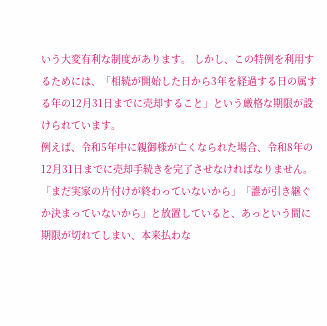いう大変有利な制度があります。 しかし、この特例を利用するためには、「相続が開始した日から3年を経過する日の属する年の12月31日までに売却すること」という厳格な期限が設けられています。
例えば、令和5年中に親御様が亡くなられた場合、令和8年の12月31日までに売却手続きを完了させなければなりません。「まだ実家の片付けが終わっていないから」「誰が引き継ぐか決まっていないから」と放置していると、あっという間に期限が切れてしまい、本来払わな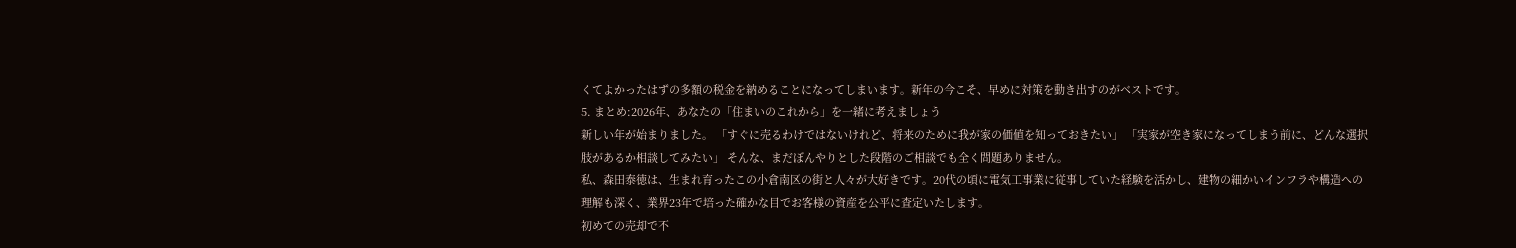くてよかったはずの多額の税金を納めることになってしまいます。新年の今こそ、早めに対策を動き出すのがベストです。
5. まとめ:2026年、あなたの「住まいのこれから」を一緒に考えましょう
新しい年が始まりました。 「すぐに売るわけではないけれど、将来のために我が家の価値を知っておきたい」 「実家が空き家になってしまう前に、どんな選択肢があるか相談してみたい」 そんな、まだぼんやりとした段階のご相談でも全く問題ありません。
私、森田泰徳は、生まれ育ったこの小倉南区の街と人々が大好きです。20代の頃に電気工事業に従事していた経験を活かし、建物の細かいインフラや構造への理解も深く、業界23年で培った確かな目でお客様の資産を公平に査定いたします。
初めての売却で不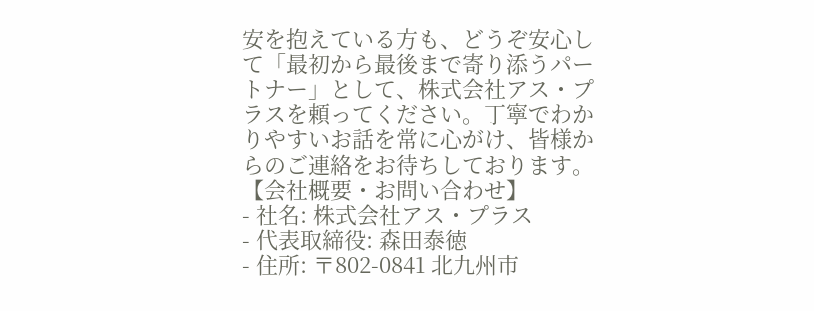安を抱えている方も、どうぞ安心して「最初から最後まで寄り添うパートナー」として、株式会社アス・プラスを頼ってください。丁寧でわかりやすいお話を常に心がけ、皆様からのご連絡をお待ちしております。
【会社概要・お問い合わせ】
- 社名: 株式会社アス・プラス
- 代表取締役: 森田泰徳
- 住所: 〒802-0841 北九州市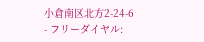小倉南区北方2-24-6
- フリーダイヤル: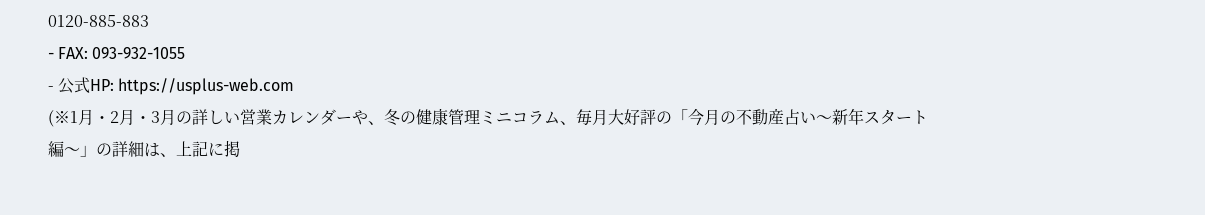0120-885-883
- FAX: 093-932-1055
- 公式HP: https://usplus-web.com
(※1月・2月・3月の詳しい営業カレンダーや、冬の健康管理ミニコラム、毎月大好評の「今月の不動産占い〜新年スタート編〜」の詳細は、上記に掲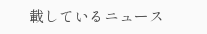載しているニュース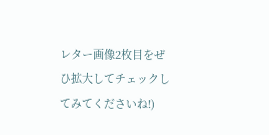レター画像2枚目をぜひ拡大してチェックしてみてくださいね!)